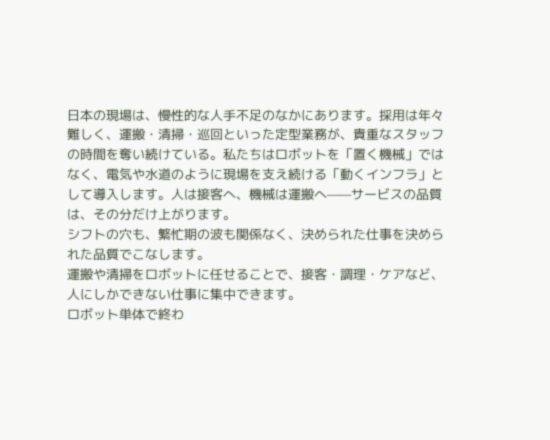日本の現場は、慢性的な人手不足のなかにあります。採用は年々難しく、運搬・清掃・巡回といった定型業務が、貴重なスタッフの時間を奪い続けている。私たちはロボットを「置く機械」ではなく、電気や水道のように現場を支え続ける「動くインフラ」として導入します。人は接客へ、機械は運搬へ——サービスの品質は、その分だけ上がります。
シフトの穴も、繁忙期の波も関係なく、決められた仕事を決められた品質でこなします。
運搬や清掃をロボットに任せることで、接客・調理・ケアなど、人にしかできない仕事に集中できます。
ロボット単体で終わ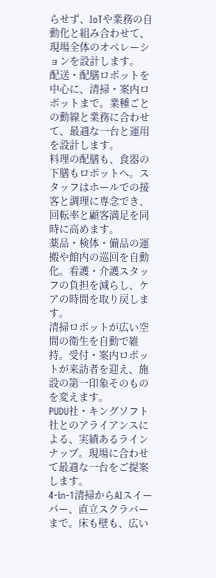らせず、IoTや業務の自動化と組み合わせて、現場全体のオペレーションを設計します。
配送・配膳ロボットを中心に、清掃・案内ロボットまで。業種ごとの動線と業務に合わせて、最適な一台と運用を設計します。
料理の配膳も、食器の下膳もロボットへ。スタッフはホールでの接客と調理に専念でき、回転率と顧客満足を同時に高めます。
薬品・検体・備品の運搬や館内の巡回を自動化。看護・介護スタッフの負担を減らし、ケアの時間を取り戻します。
清掃ロボットが広い空間の衛生を自動で維持。受付・案内ロボットが来訪者を迎え、施設の第一印象そのものを変えます。
PUDU社・キングソフト社とのアライアンスによる、実績あるラインナップ。現場に合わせて最適な一台をご提案します。
4-in-1清掃からAIスイーパー、直立スクラバーまで。床も壁も、広い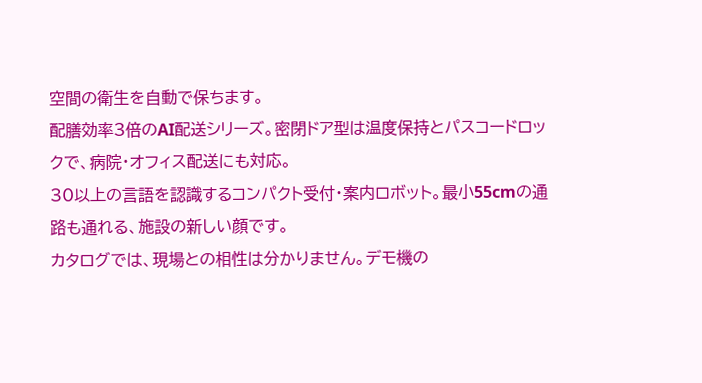空間の衛生を自動で保ちます。
配膳効率3倍のAI配送シリーズ。密閉ドア型は温度保持とパスコードロックで、病院・オフィス配送にも対応。
30以上の言語を認識するコンパクト受付・案内ロボット。最小55cmの通路も通れる、施設の新しい顔です。
カタログでは、現場との相性は分かりません。デモ機の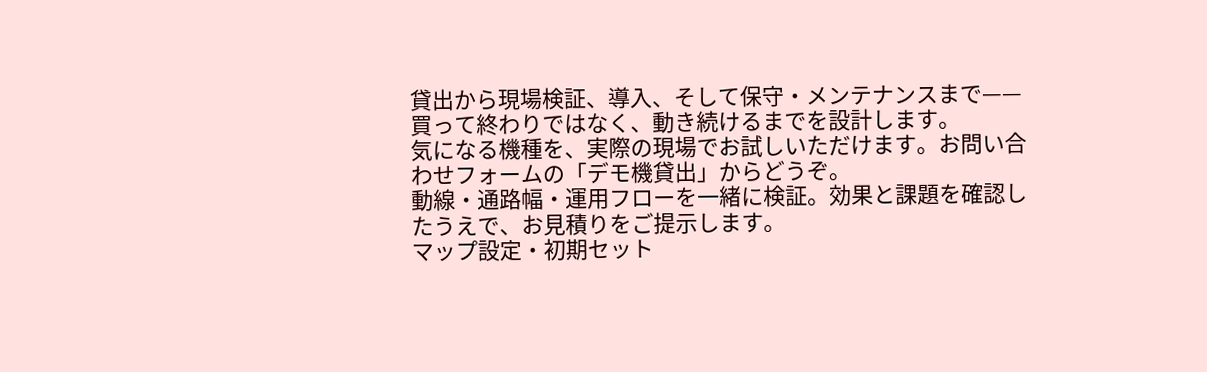貸出から現場検証、導入、そして保守・メンテナンスまで——買って終わりではなく、動き続けるまでを設計します。
気になる機種を、実際の現場でお試しいただけます。お問い合わせフォームの「デモ機貸出」からどうぞ。
動線・通路幅・運用フローを一緒に検証。効果と課題を確認したうえで、お見積りをご提示します。
マップ設定・初期セット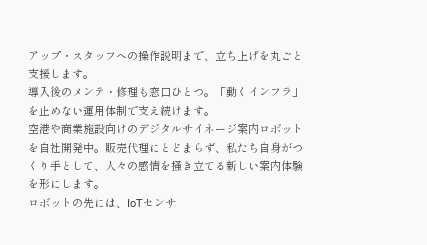アップ・スタッフへの操作説明まで、立ち上げを丸ごと支援します。
導入後のメンテ・修理も窓口ひとつ。「動くインフラ」を止めない運用体制で支え続けます。
空港や商業施設向けのデジタルサイネージ案内ロボットを自社開発中。販売代理にとどまらず、私たち自身がつくり手として、人々の感情を掻き立てる新しい案内体験を形にします。
ロボットの先には、IoTセンサ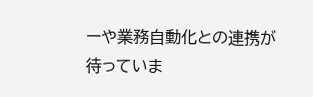ーや業務自動化との連携が待っていま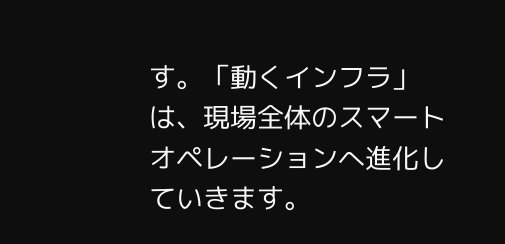す。「動くインフラ」は、現場全体のスマートオペレーションへ進化していきます。